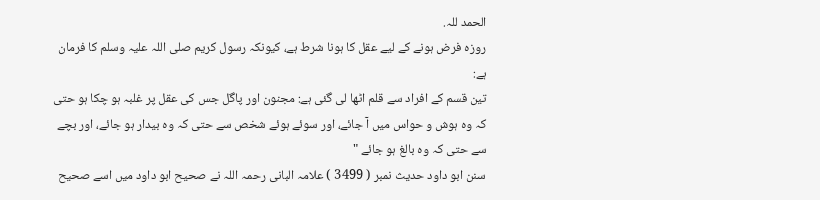الحمد للہ.
روزہ فرض ہونے كے ليے عقل كا ہونا شرط ہے، كيونكہ رسول كريم صلى اللہ عليہ وسلم كا فرمان ہے:
تين قسم كے افراد سے قلم اٹھا لى گئى ہے: مجنون اور پاگل جس كى عقل پر غلبہ ہو چكا ہو حتى كہ وہ ہوش و حواس ميں آ جائے، اور سوئے ہوئے شخص سے حتى كہ وہ بيدار ہو جائے، اور بچے سے حتى كہ وہ بالغ ہو جائے "
سنن ابو داود حديث نمبر ( 3499 ) علامہ البانى رحمہ اللہ نے صحيح ابو داود ميں اسے صحيح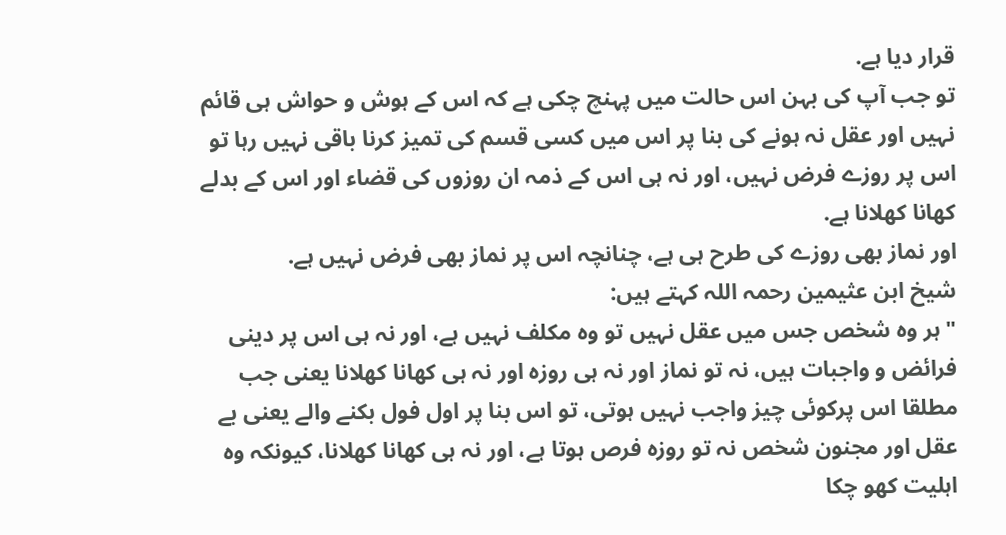قرار ديا ہے.
تو جب آپ كى بہن اس حالت ميں پہنچ چكى ہے كہ اس كے ہوش و حواش ہى قائم نہيں اور عقل نہ ہونے كى بنا پر اس ميں كسى قسم كى تميز كرنا باقى نہيں رہا تو اس پر روزے فرض نہيں، اور نہ ہى اس كے ذمہ ان روزوں كى قضاء اور اس كے بدلے كھانا كھلانا ہے.
اور نماز بھى روزے كى طرح ہى ہے، چنانچہ اس پر نماز بھى فرض نہيں ہے.
شيخ ابن عثيمين رحمہ اللہ كہتے ہيں:
" ہر وہ شخص جس ميں عقل نہيں تو وہ مكلف نہيں ہے، اور نہ ہى اس پر دينى فرائض و واجبات ہيں، نہ تو نماز اور نہ ہى روزہ اور نہ ہى كھانا كھلانا يعنى جب مطلقا اس پركوئى چيز واجب نہيں ہوتى، تو اس بنا پر اول فول بكنے والے يعنى بے عقل اور مجنون شخص نہ تو روزہ فرص ہوتا ہے، اور نہ ہى كھانا كھلانا، كيونكہ وہ اہليت كھو چكا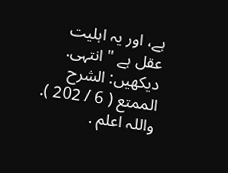ہے، اور يہ اہليت عقل ہے " انتہى.
ديكھيں: الشرح الممتع ( 6 / 202 ).
واللہ اعلم .